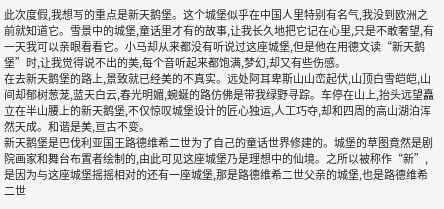此次度假,我想写的重点是新天鹅堡。这个城堡似乎在中国人里特别有名气,我没到欧洲之前就知道它。雪景中的城堡,童话里才有的故事,让我长久地把它记在心里,只是不敢奢望,有一天我可以亲眼看看它。小马却从来都没有听说过这座城堡,但是他在用德文读“新天鹅堡”时,让我觉得说不出的美,每个音听起来都饱满,梦幻,却又有些伤感。
在去新天鹅堡的路上,景致就已经美的不真实。远处阿耳卑斯山山峦起伏,山顶白雪皑皑,山间却郁树葱茏,蓝天白云,春光明媚,蜿蜒的路仿佛是带我绿野寻踪。车停在山上,抬头远望矗立在半山腰上的新天鹅堡,不仅惊叹城堡设计的匠心独运,人工巧夺,却和四周的高山湖泊浑然天成。和谐是美,亘古不变。
新天鹅堡是巴伐利亚国王路德维希二世为了自己的童话世界修建的。城堡的草图竟然是剧院画家和舞台布置者绘制的,由此可见这座城堡乃是理想中的仙境。之所以被称作“新”,是因为与这座城堡摇摇相对的还有一座城堡,那是路德维希二世父亲的城堡,也是路德维希二世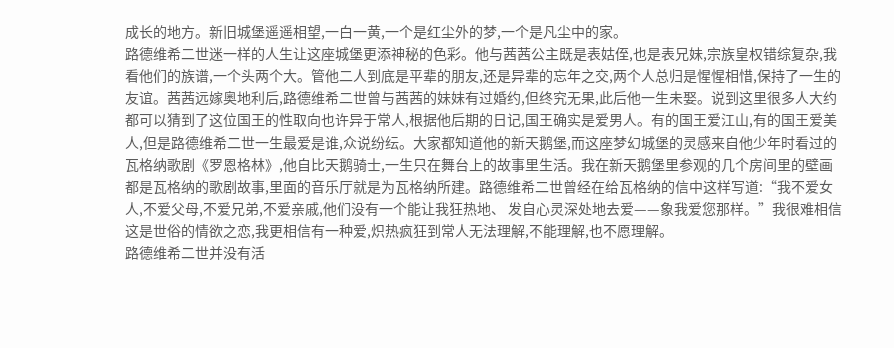成长的地方。新旧城堡遥遥相望,一白一黄,一个是红尘外的梦,一个是凡尘中的家。
路德维希二世迷一样的人生让这座城堡更添神秘的色彩。他与茜茜公主既是表姑侄,也是表兄妹,宗族皇权错综复杂,我看他们的族谱,一个头两个大。管他二人到底是平辈的朋友,还是异辈的忘年之交,两个人总归是惺惺相惜,保持了一生的友谊。茜茜远嫁奥地利后,路德维希二世曾与茜茜的妹妹有过婚约,但终究无果,此后他一生未娶。说到这里很多人大约都可以猜到了这位国王的性取向也许异于常人,根据他后期的日记,国王确实是爱男人。有的国王爱江山,有的国王爱美人,但是路德维希二世一生最爱是谁,众说纷纭。大家都知道他的新天鹅堡,而这座梦幻城堡的灵感来自他少年时看过的瓦格纳歌剧《罗恩格林》,他自比天鹅骑士,一生只在舞台上的故事里生活。我在新天鹅堡里参观的几个房间里的壁画都是瓦格纳的歌剧故事,里面的音乐厅就是为瓦格纳所建。路德维希二世曾经在给瓦格纳的信中这样写道:“我不爱女人,不爱父母,不爱兄弟,不爱亲戚,他们没有一个能让我狂热地、 发自心灵深处地去爱——象我爱您那样。”我很难相信这是世俗的情欲之恋,我更相信有一种爱,炽热疯狂到常人无法理解,不能理解,也不愿理解。
路德维希二世并没有活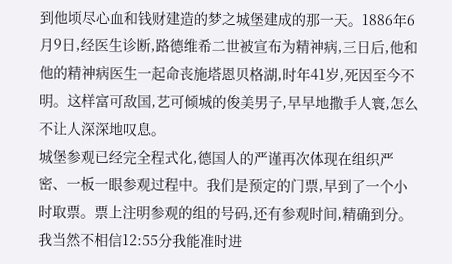到他顷尽心血和钱财建造的梦之城堡建成的那一天。1886年6月9日,经医生诊断,路德维希二世被宣布为精神病,三日后,他和他的精神病医生一起命丧施塔恩贝格湖,时年41岁,死因至今不明。这样富可敌国,艺可倾城的俊美男子,早早地撒手人寰,怎么不让人深深地叹息。
城堡参观已经完全程式化,德国人的严谨再次体现在组织严密、一板一眼参观过程中。我们是预定的门票,早到了一个小时取票。票上注明参观的组的号码,还有参观时间,精确到分。我当然不相信12:55分我能准时进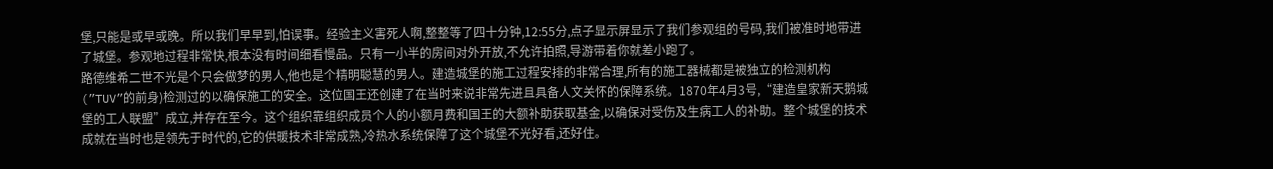堡,只能是或早或晚。所以我们早早到,怕误事。经验主义害死人啊,整整等了四十分钟,12:55分,点子显示屏显示了我们参观组的号码,我们被准时地带进了城堡。参观地过程非常快,根本没有时间细看慢品。只有一小半的房间对外开放,不允许拍照,导游带着你就差小跑了。
路德维希二世不光是个只会做梦的男人,他也是个精明聪慧的男人。建造城堡的施工过程安排的非常合理,所有的施工器械都是被独立的检测机构(”TUV”的前身)检测过的以确保施工的安全。这位国王还创建了在当时来说非常先进且具备人文关怀的保障系统。1870年4月3号,“建造皇家新天鹅城堡的工人联盟”成立,并存在至今。这个组织靠组织成员个人的小额月费和国王的大额补助获取基金,以确保对受伤及生病工人的补助。整个城堡的技术成就在当时也是领先于时代的,它的供暖技术非常成熟,冷热水系统保障了这个城堡不光好看,还好住。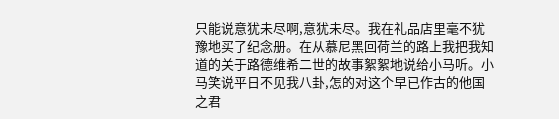只能说意犹未尽啊,意犹未尽。我在礼品店里毫不犹豫地买了纪念册。在从慕尼黑回荷兰的路上我把我知道的关于路德维希二世的故事絮絮地说给小马听。小马笑说平日不见我八卦,怎的对这个早已作古的他国之君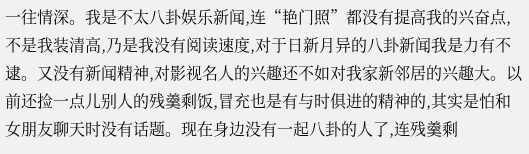一往情深。我是不太八卦娱乐新闻,连“艳门照”都没有提高我的兴奋点,不是我装清高,乃是我没有阅读速度,对于日新月异的八卦新闻我是力有不逮。又没有新闻精神,对影视名人的兴趣还不如对我家新邻居的兴趣大。以前还捡一点儿别人的残羹剩饭,冒充也是有与时俱进的精神的,其实是怕和女朋友聊天时没有话题。现在身边没有一起八卦的人了,连残羹剩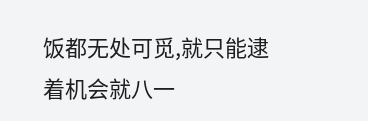饭都无处可觅,就只能逮着机会就八一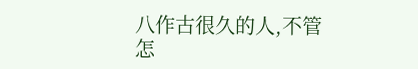八作古很久的人,不管怎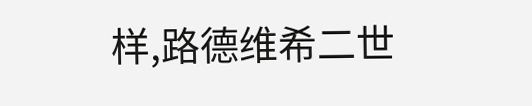样,路德维希二世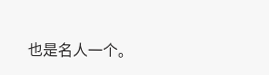也是名人一个。